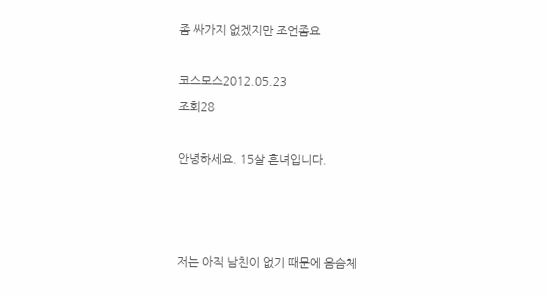좀 싸가지 없겠지만 조언좀요

코스모스2012.05.23
조회28

안녕하세요. 15살 흔녀입니다.



저는 아직 남친이 없기 때문에 음슴체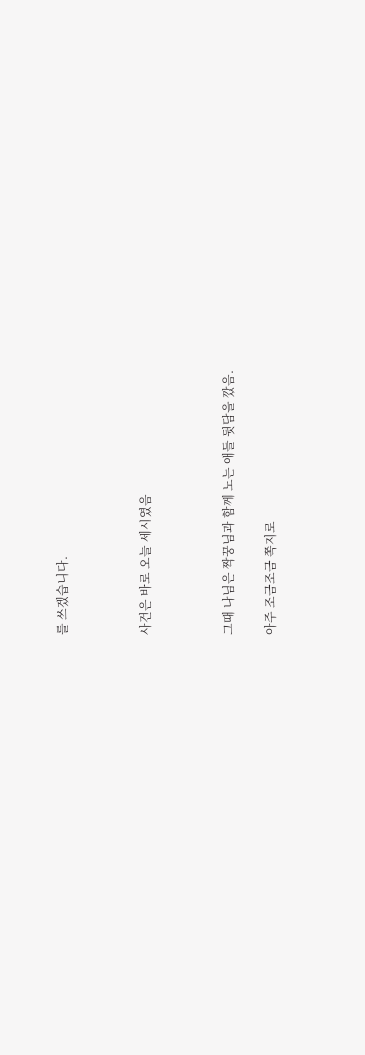를 쓰겠습니다.



사건은 바로 오늘 세시였음



그때 나님은 짝꿍님과 함께 노는 애들 뒷담을 깠음.

아주 조금조금 쪽지로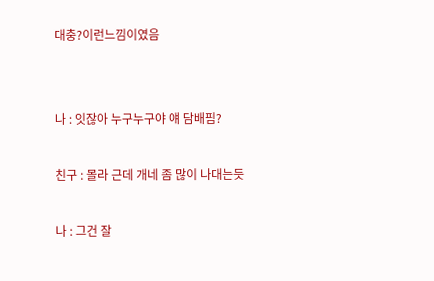대충?이런느낌이였음





나 : 잇잖아 누구누구야 얘 담배핌?



친구 : 몰라 근데 개네 좀 많이 나대는듯



나 : 그건 잘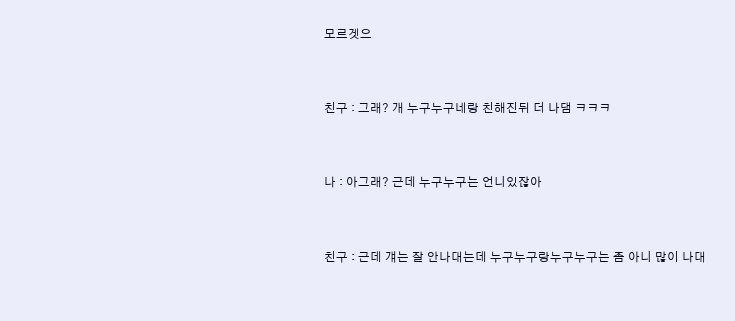모르겟으



친구 : 그래? 개 누구누구네랑 친해진뒤 더 나댐 ㅋㅋㅋ



나 : 아그래? 근데 누구누구는 언니있잖아



친구 : 근데 걔는 잘 안나대는데 누구누구랑누구누구는 좀 아니 많이 나대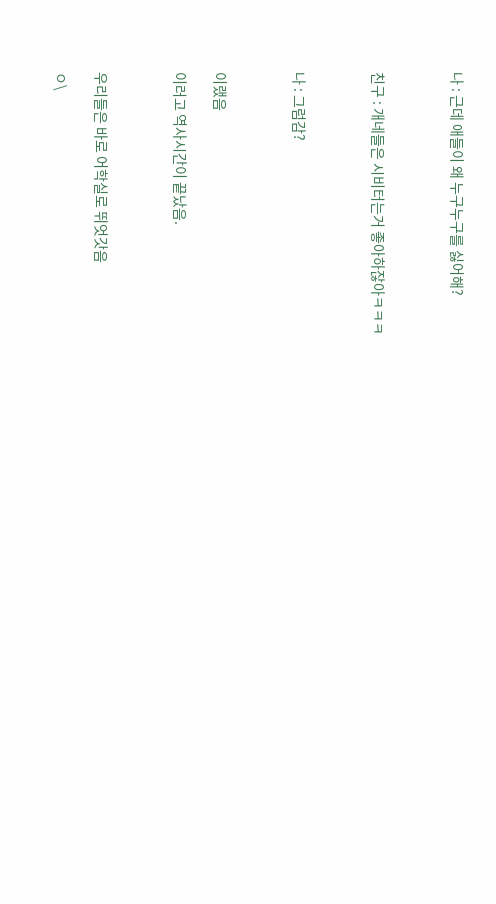나 : 근데 애들이 왜 누구누구를 싫어해?



친구 : 개네들은 시비터는거 좋아하잖아ㅋㅋㅋ



나 : 그럼감?



이랬음

이러고 역사시간이 끝났음.



우리들은 바로 어학실로 뛰엇갓음

ㅇ\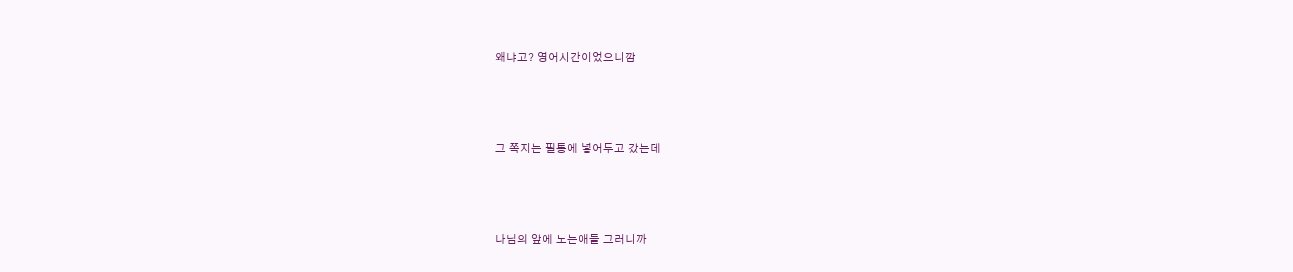왜냐고? 영어시간이었으니깜



그 쪽지는 필통에 넣어두고 갔는데



나님의 앞에 노는애들 그러니까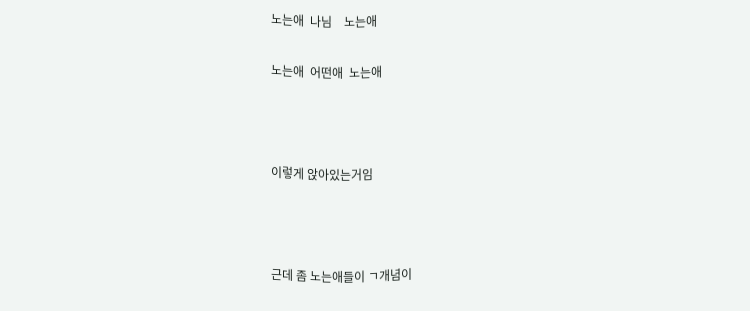노는애  나님    노는애

노는애  어떤애  노는애



이렇게 앉아있는거임



근데 좀 노는애들이 ㄱ개념이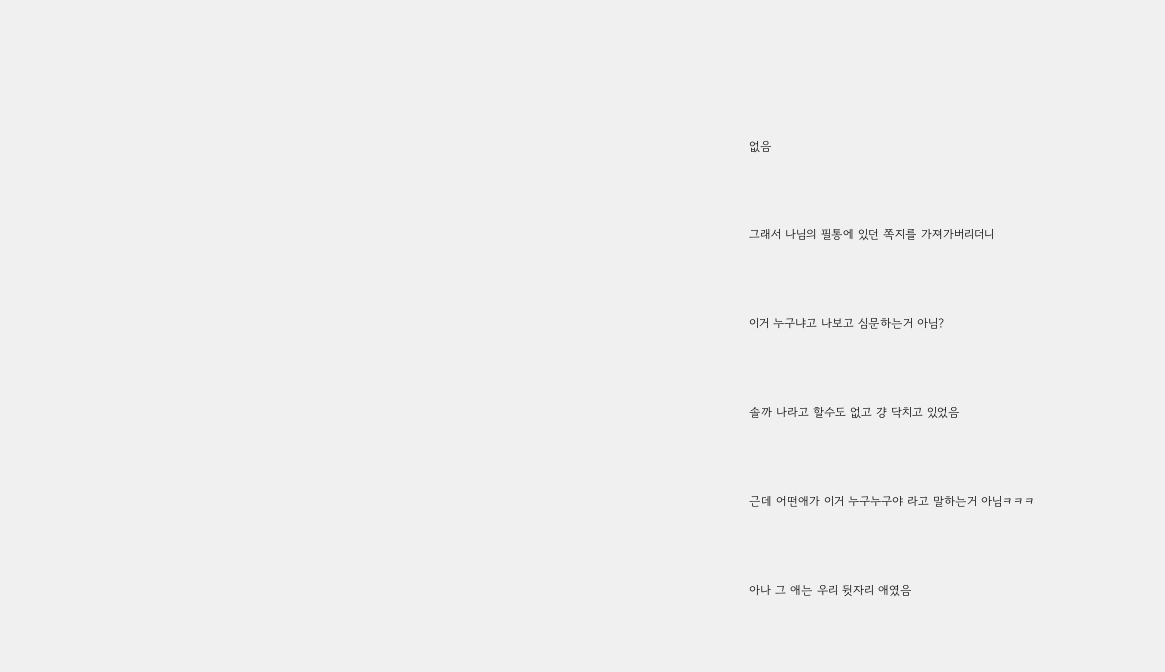없음



그래서 나님의 필통에 있던 쪽지를 가져가버리더니



이거 누구냐고 나보고 심문하는거 아님?



솔까 나라고 할수도 없고 걍 닥치고 있었음



근데 어떤애가 이거 누구누구야 라고 말하는거 아님ㅋㅋㅋ



아나 그 애는 우리 뒷자리 애였음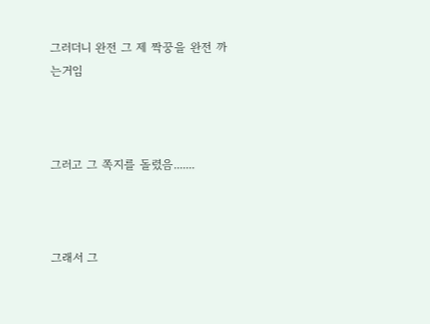그러더니 완전 그 제 짝꿍을 완전 까는거임



그러고 그 쪽지를 돌렸음.......



그래서 그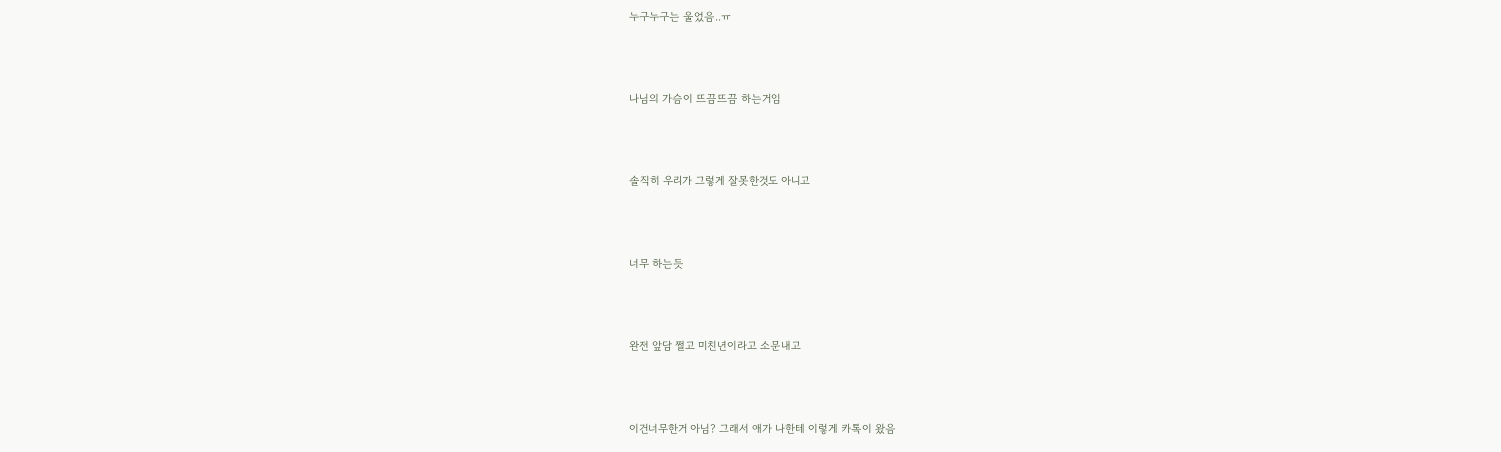누구누구는 울었음..ㅠ



나님의 가슴이 뜨끔뜨끔 하는거임



솔직히 우리가 그렇게 잘못한것도 아니고



너무 하는듯



완전 앞담 쩔고 미친년이라고 소문내고



이건너무한거 아님? 그래서 애가 나한테 이렇게 카톡이 왔음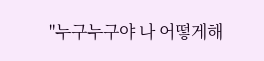"누구누구야 나 어떻게해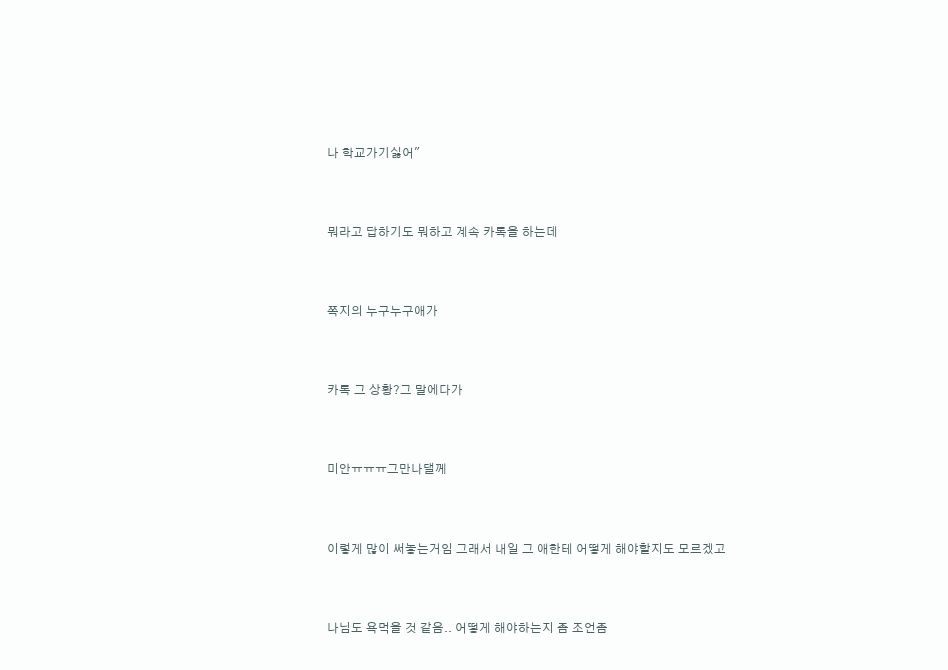나 학교가기싫어"



뭐라고 답하기도 뭐하고 계속 카톡을 하는데



쪽지의 누구누구애가



카톡 그 상황?그 말에다가



미안ㅠㅠㅠ그만나댈께



이렇게 많이 써놓는거임 그래서 내일 그 애한테 어떻게 해야할지도 모르겠고



나님도 욕먹을 것 같음.. 어떻게 해야하는지 좀 조언좀